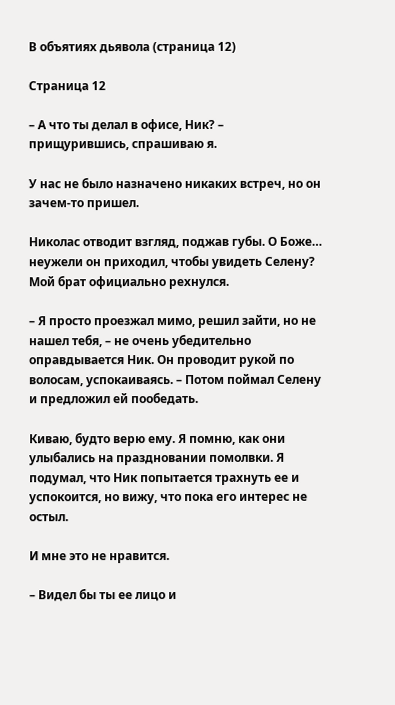В объятиях дьявола (страница 12)

Страница 12

– А что ты делал в офисе, Ник? – прищурившись, спрашиваю я.

У нас не было назначено никаких встреч, но он зачем-то пришел.

Николас отводит взгляд, поджав губы. О Боже… неужели он приходил, чтобы увидеть Селену? Мой брат официально рехнулся.

– Я просто проезжал мимо, решил зайти, но не нашел тебя, – не очень убедительно оправдывается Ник. Он проводит рукой по волосам, успокаиваясь. – Потом поймал Селену и предложил ей пообедать.

Киваю, будто верю ему. Я помню, как они улыбались на праздновании помолвки. Я подумал, что Ник попытается трахнуть ее и успокоится, но вижу, что пока его интерес не остыл.

И мне это не нравится.

– Видел бы ты ее лицо и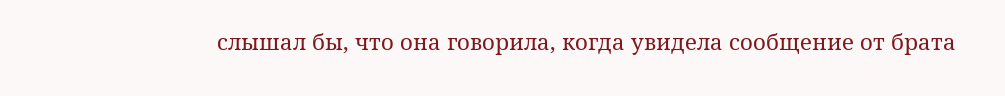слышал бы, что она говорила, когда увидела сообщение от брата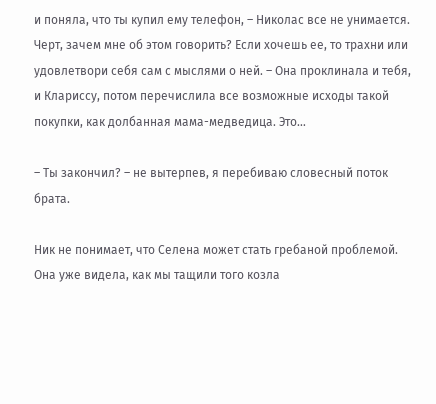и поняла, что ты купил ему телефон, – Николас все не унимается. Черт, зачем мне об этом говорить? Если хочешь ее, то трахни или удовлетвори себя сам с мыслями о ней. – Она проклинала и тебя, и Клариссу, потом перечислила все возможные исходы такой покупки, как долбанная мама-медведица. Это…

– Ты закончил? – не вытерпев, я перебиваю словесный поток брата.

Ник не понимает, что Селена может стать гребаной проблемой. Она уже видела, как мы тащили того козла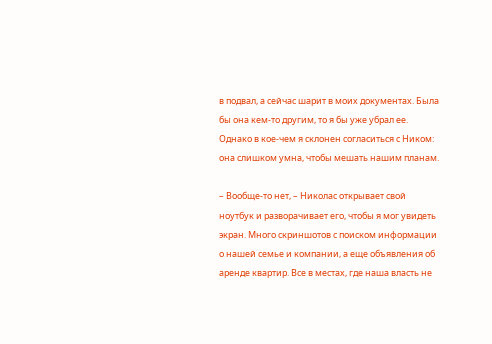в подвал, а сейчас шарит в моих документах. Была бы она кем-то другим, то я бы уже убрал ее. Однако в кое-чем я склонен согласиться с Ником: она слишком умна, чтобы мешать нашим планам.

– Вообще-то нет, – Николас открывает свой ноутбук и разворачивает его, чтобы я мог увидеть экран. Много скриншотов с поиском информации о нашей семье и компании, а еще объявления об аренде квартир. Все в местах, где наша власть не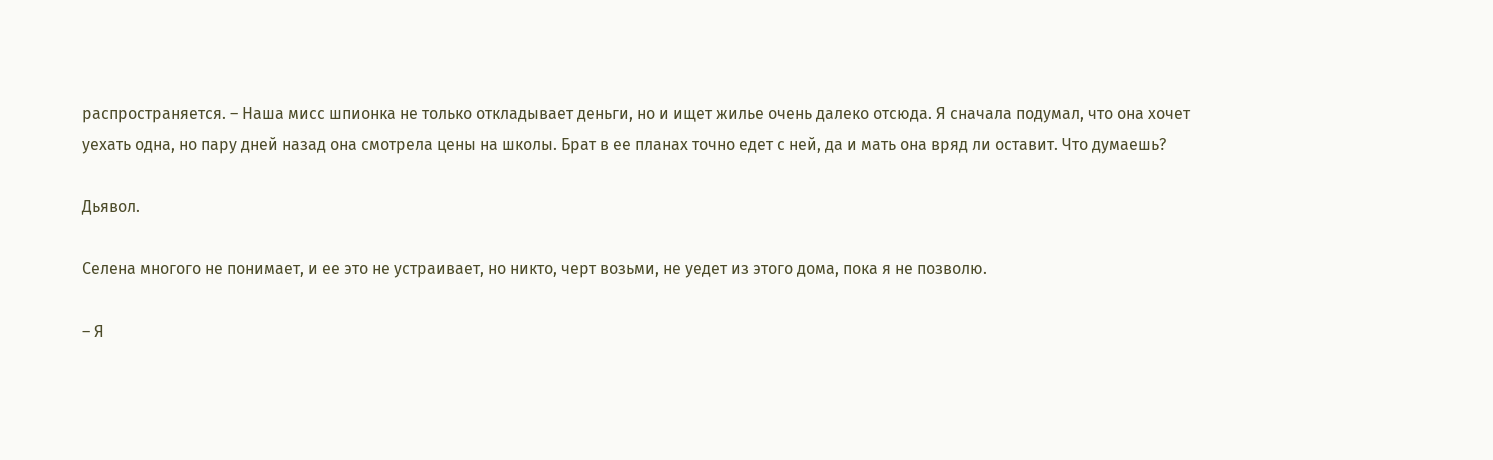распространяется. – Наша мисс шпионка не только откладывает деньги, но и ищет жилье очень далеко отсюда. Я сначала подумал, что она хочет уехать одна, но пару дней назад она смотрела цены на школы. Брат в ее планах точно едет с ней, да и мать она вряд ли оставит. Что думаешь?

Дьявол.

Селена многого не понимает, и ее это не устраивает, но никто, черт возьми, не уедет из этого дома, пока я не позволю.

– Я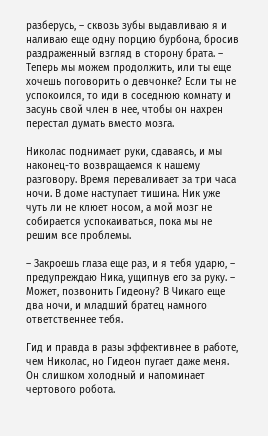разберусь, – сквозь зубы выдавливаю я и наливаю еще одну порцию бурбона, бросив раздраженный взгляд в сторону брата. – Теперь мы можем продолжить, или ты еще хочешь поговорить о девчонке? Если ты не успокоился, то иди в соседнюю комнату и засунь свой член в нее, чтобы он нахрен перестал думать вместо мозга.

Николас поднимает руки, сдаваясь, и мы наконец-то возвращаемся к нашему разговору. Время переваливает за три часа ночи. В доме наступает тишина. Ник уже чуть ли не клюет носом, а мой мозг не собирается успокаиваться, пока мы не решим все проблемы.

– Закроешь глаза еще раз, и я тебя ударю, – предупреждаю Ника, ущипнув его за руку. – Может, позвонить Гидеону? В Чикаго еще два ночи, и младший братец намного ответственнее тебя.

Гид и правда в разы эффективнее в работе, чем Николас, но Гидеон пугает даже меня. Он слишком холодный и напоминает чертового робота.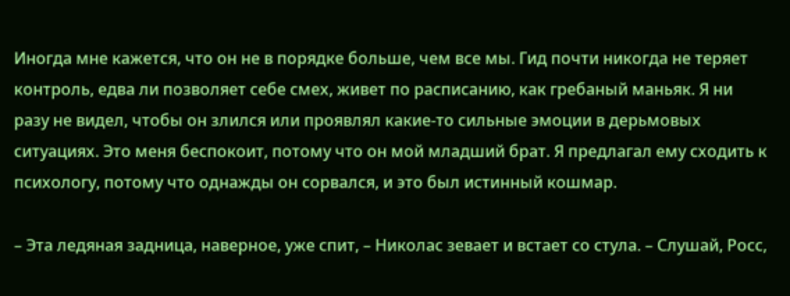Иногда мне кажется, что он не в порядке больше, чем все мы. Гид почти никогда не теряет контроль, едва ли позволяет себе смех, живет по расписанию, как гребаный маньяк. Я ни разу не видел, чтобы он злился или проявлял какие-то сильные эмоции в дерьмовых ситуациях. Это меня беспокоит, потому что он мой младший брат. Я предлагал ему сходить к психологу, потому что однажды он сорвался, и это был истинный кошмар.

– Эта ледяная задница, наверное, уже спит, – Николас зевает и встает со стула. – Слушай, Росс,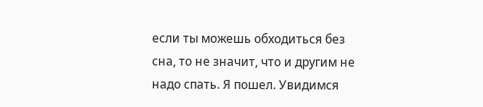если ты можешь обходиться без сна, то не значит, что и другим не надо спать. Я пошел. Увидимся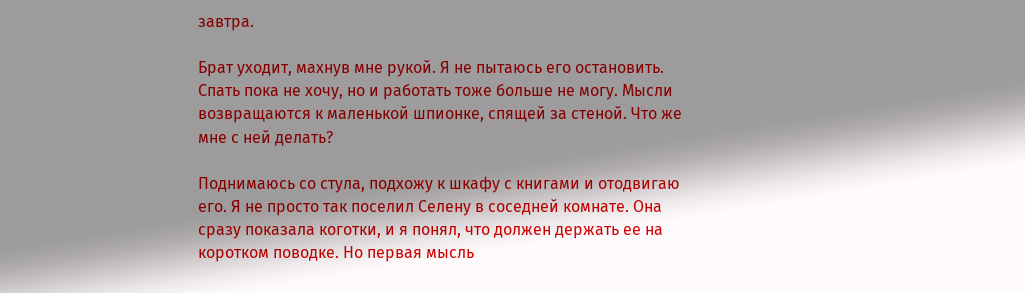завтра.

Брат уходит, махнув мне рукой. Я не пытаюсь его остановить. Спать пока не хочу, но и работать тоже больше не могу. Мысли возвращаются к маленькой шпионке, спящей за стеной. Что же мне с ней делать?

Поднимаюсь со стула, подхожу к шкафу с книгами и отодвигаю его. Я не просто так поселил Селену в соседней комнате. Она сразу показала коготки, и я понял, что должен держать ее на коротком поводке. Но первая мысль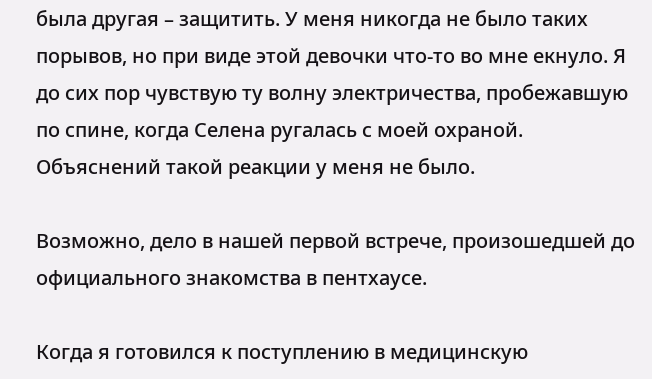была другая – защитить. У меня никогда не было таких порывов, но при виде этой девочки что-то во мне екнуло. Я до сих пор чувствую ту волну электричества, пробежавшую по спине, когда Селена ругалась с моей охраной. Объяснений такой реакции у меня не было.

Возможно, дело в нашей первой встрече, произошедшей до официального знакомства в пентхаусе.

Когда я готовился к поступлению в медицинскую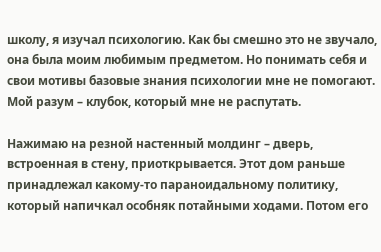школу, я изучал психологию. Как бы смешно это не звучало, она была моим любимым предметом. Но понимать себя и свои мотивы базовые знания психологии мне не помогают. Мой разум – клубок, который мне не распутать.

Нажимаю на резной настенный молдинг – дверь, встроенная в стену, приоткрывается. Этот дом раньше принадлежал какому-то параноидальному политику, который напичкал особняк потайными ходами. Потом его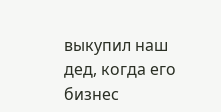выкупил наш дед, когда его бизнес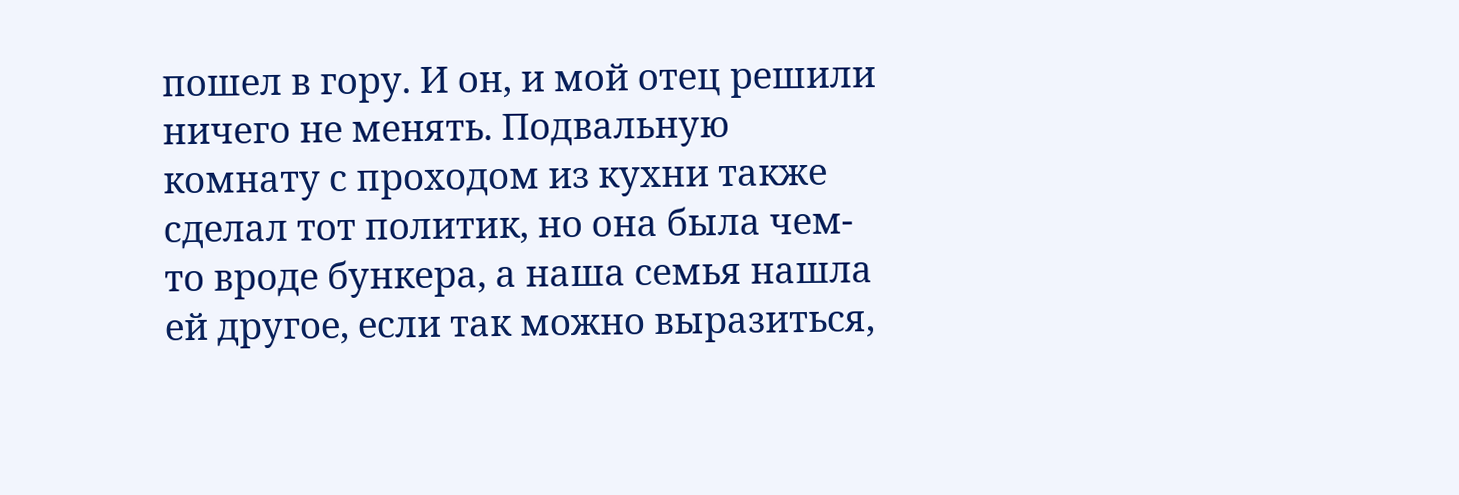пошел в гору. И он, и мой отец решили ничего не менять. Подвальную комнату с проходом из кухни также сделал тот политик, но она была чем-то вроде бункера, а наша семья нашла ей другое, если так можно выразиться,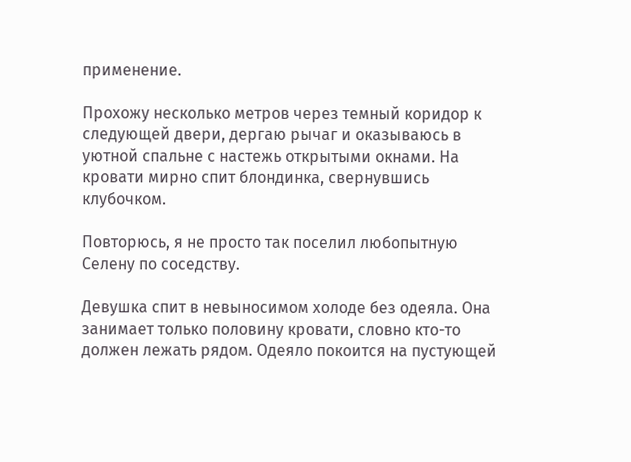применение.

Прохожу несколько метров через темный коридор к следующей двери, дергаю рычаг и оказываюсь в уютной спальне с настежь открытыми окнами. На кровати мирно спит блондинка, свернувшись клубочком.

Повторюсь, я не просто так поселил любопытную Селену по соседству.

Девушка спит в невыносимом холоде без одеяла. Она занимает только половину кровати, словно кто-то должен лежать рядом. Одеяло покоится на пустующей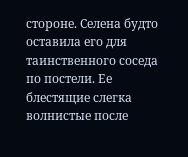стороне. Селена будто оставила его для таинственного соседа по постели. Ее блестящие слегка волнистые после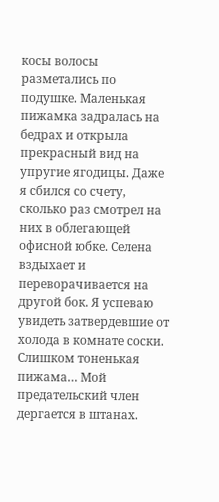косы волосы разметались по подушке. Маленькая пижамка задралась на бедрах и открыла прекрасный вид на упругие ягодицы. Даже я сбился со счету, сколько раз смотрел на них в облегающей офисной юбке. Селена вздыхает и переворачивается на другой бок. Я успеваю увидеть затвердевшие от холода в комнате соски. Слишком тоненькая пижама… Мой предательский член дергается в штанах.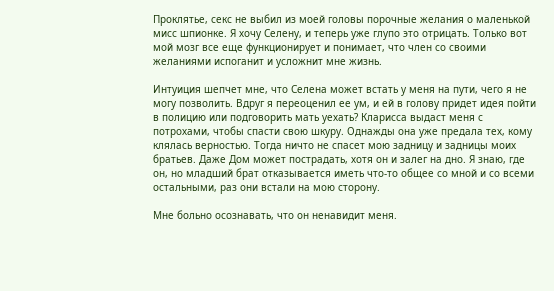Проклятье, секс не выбил из моей головы порочные желания о маленькой мисс шпионке. Я хочу Селену, и теперь уже глупо это отрицать. Только вот мой мозг все еще функционирует и понимает, что член со своими желаниями испоганит и усложнит мне жизнь.

Интуиция шепчет мне, что Селена может встать у меня на пути, чего я не могу позволить. Вдруг я переоценил ее ум, и ей в голову придет идея пойти в полицию или подговорить мать уехать? Кларисса выдаст меня с потрохами, чтобы спасти свою шкуру. Однажды она уже предала тех, кому клялась верностью. Тогда ничто не спасет мою задницу и задницы моих братьев. Даже Дом может пострадать, хотя он и залег на дно. Я знаю, где он, но младший брат отказывается иметь что-то общее со мной и со всеми остальными, раз они встали на мою сторону.

Мне больно осознавать, что он ненавидит меня.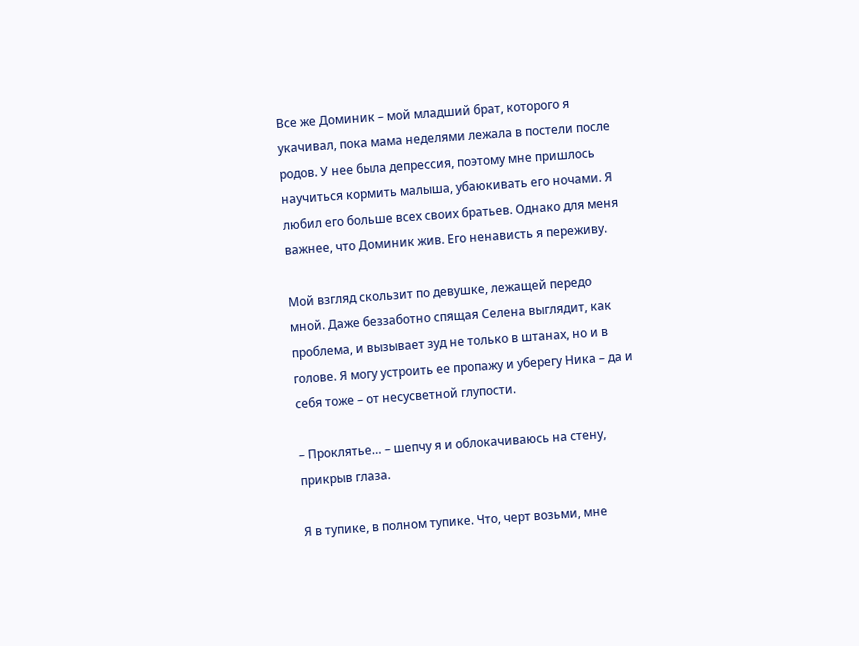Все же Доминик – мой младший брат, которого я укачивал, пока мама неделями лежала в постели после родов. У нее была депрессия, поэтому мне пришлось научиться кормить малыша, убаюкивать его ночами. Я любил его больше всех своих братьев. Однако для меня важнее, что Доминик жив. Его ненависть я переживу.

Мой взгляд скользит по девушке, лежащей передо мной. Даже беззаботно спящая Селена выглядит, как проблема, и вызывает зуд не только в штанах, но и в голове. Я могу устроить ее пропажу и уберегу Ника – да и себя тоже – от несусветной глупости.

– Проклятье… – шепчу я и облокачиваюсь на стену, прикрыв глаза.

Я в тупике, в полном тупике. Что, черт возьми, мне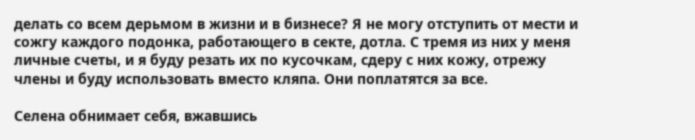делать со всем дерьмом в жизни и в бизнесе? Я не могу отступить от мести и сожгу каждого подонка, работающего в секте, дотла. С тремя из них у меня личные счеты, и я буду резать их по кусочкам, сдеру с них кожу, отрежу члены и буду использовать вместо кляпа. Они поплатятся за все.

Селена обнимает себя, вжавшись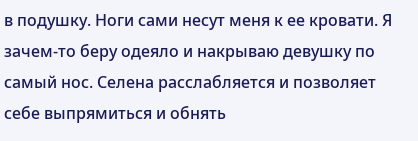в подушку. Ноги сами несут меня к ее кровати. Я зачем-то беру одеяло и накрываю девушку по самый нос. Селена расслабляется и позволяет себе выпрямиться и обнять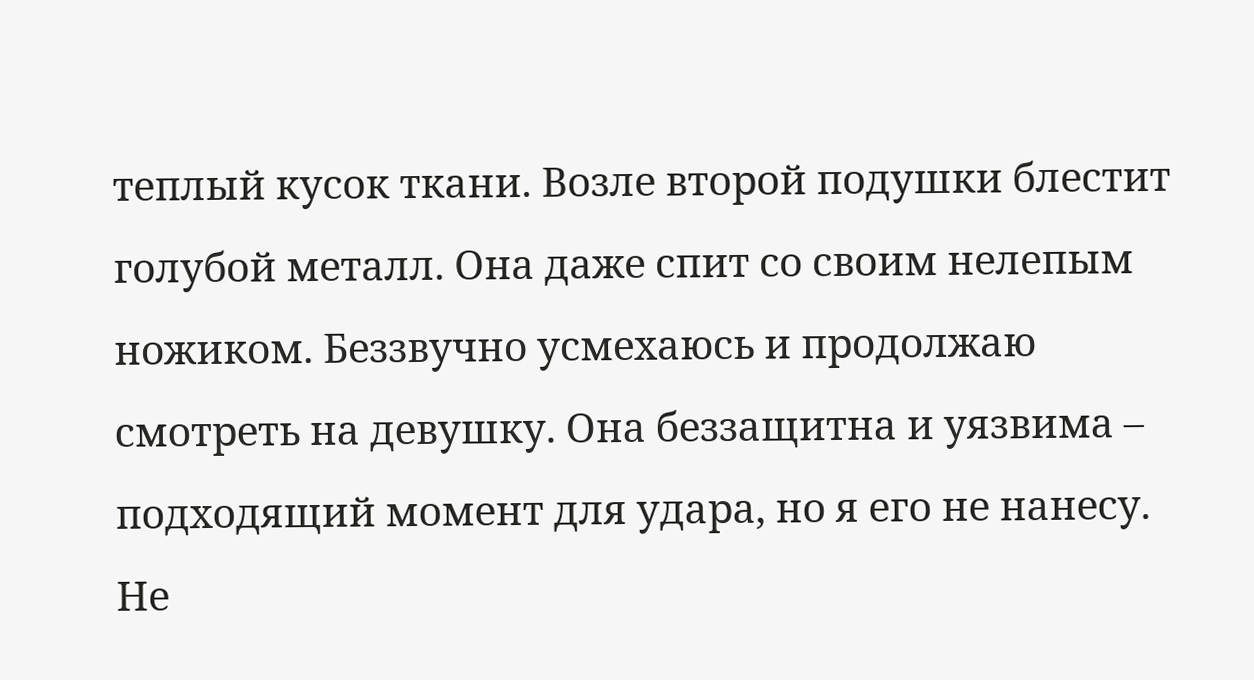теплый кусок ткани. Возле второй подушки блестит голубой металл. Она даже спит со своим нелепым ножиком. Беззвучно усмехаюсь и продолжаю смотреть на девушку. Она беззащитна и уязвима – подходящий момент для удара, но я его не нанесу. Не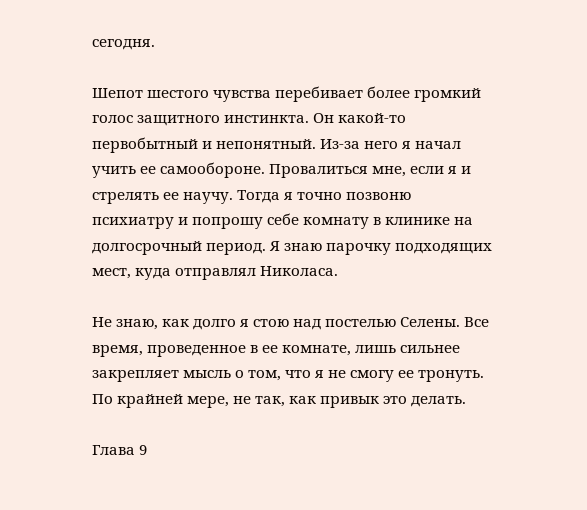сегодня.

Шепот шестого чувства перебивает более громкий голос защитного инстинкта. Он какой-то первобытный и непонятный. Из-за него я начал учить ее самообороне. Провалиться мне, если я и стрелять ее научу. Тогда я точно позвоню психиатру и попрошу себе комнату в клинике на долгосрочный период. Я знаю парочку подходящих мест, куда отправлял Николаса.

Не знаю, как долго я стою над постелью Селены. Все время, проведенное в ее комнате, лишь сильнее закрепляет мысль о том, что я не смогу ее тронуть. По крайней мере, не так, как привык это делать.

Глава 9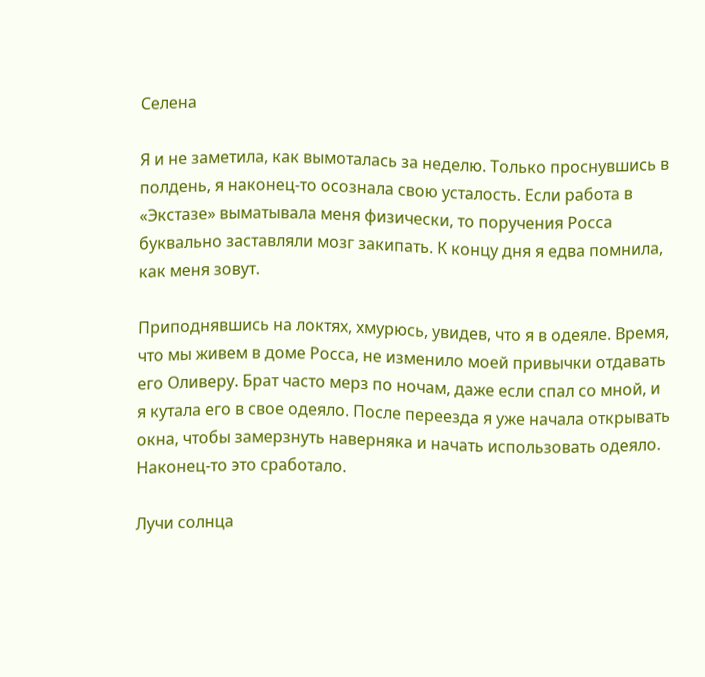Селена

Я и не заметила, как вымоталась за неделю. Только проснувшись в полдень, я наконец-то осознала свою усталость. Если работа в «Экстазе» выматывала меня физически, то поручения Росса буквально заставляли мозг закипать. К концу дня я едва помнила, как меня зовут.

Приподнявшись на локтях, хмурюсь, увидев, что я в одеяле. Время, что мы живем в доме Росса, не изменило моей привычки отдавать его Оливеру. Брат часто мерз по ночам, даже если спал со мной, и я кутала его в свое одеяло. После переезда я уже начала открывать окна, чтобы замерзнуть наверняка и начать использовать одеяло. Наконец-то это сработало.

Лучи солнца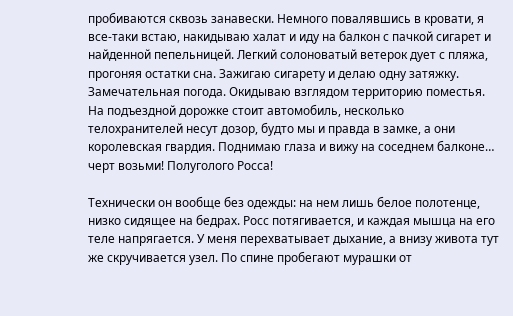пробиваются сквозь занавески. Немного повалявшись в кровати, я все-таки встаю, накидываю халат и иду на балкон с пачкой сигарет и найденной пепельницей. Легкий солоноватый ветерок дует с пляжа, прогоняя остатки сна. Зажигаю сигарету и делаю одну затяжку. Замечательная погода. Окидываю взглядом территорию поместья. На подъездной дорожке стоит автомобиль, несколько телохранителей несут дозор, будто мы и правда в замке, а они королевская гвардия. Поднимаю глаза и вижу на соседнем балконе… черт возьми! Полуголого Росса!

Технически он вообще без одежды: на нем лишь белое полотенце, низко сидящее на бедрах. Росс потягивается, и каждая мышца на его теле напрягается. У меня перехватывает дыхание, а внизу живота тут же скручивается узел. По спине пробегают мурашки от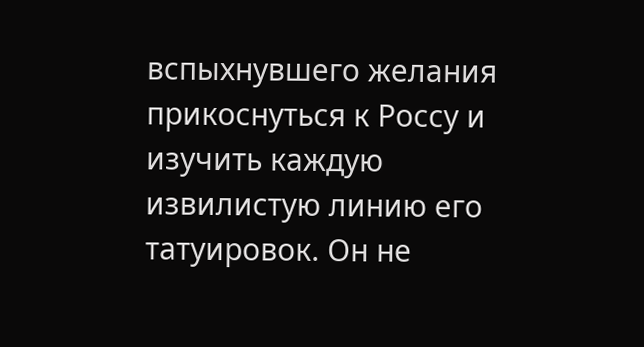вспыхнувшего желания прикоснуться к Россу и изучить каждую извилистую линию его татуировок. Он не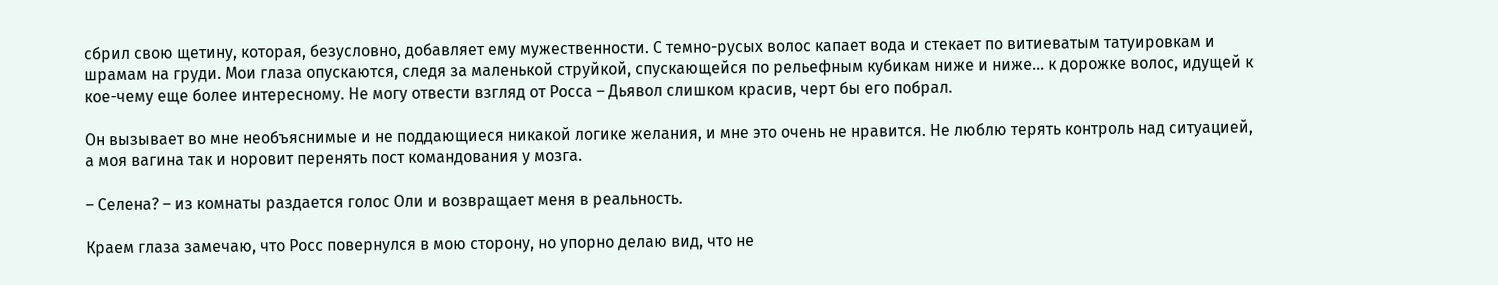сбрил свою щетину, которая, безусловно, добавляет ему мужественности. С темно-русых волос капает вода и стекает по витиеватым татуировкам и шрамам на груди. Мои глаза опускаются, следя за маленькой струйкой, спускающейся по рельефным кубикам ниже и ниже… к дорожке волос, идущей к кое-чему еще более интересному. Не могу отвести взгляд от Росса – Дьявол слишком красив, черт бы его побрал.

Он вызывает во мне необъяснимые и не поддающиеся никакой логике желания, и мне это очень не нравится. Не люблю терять контроль над ситуацией, а моя вагина так и норовит перенять пост командования у мозга.

– Селена? – из комнаты раздается голос Оли и возвращает меня в реальность.

Краем глаза замечаю, что Росс повернулся в мою сторону, но упорно делаю вид, что не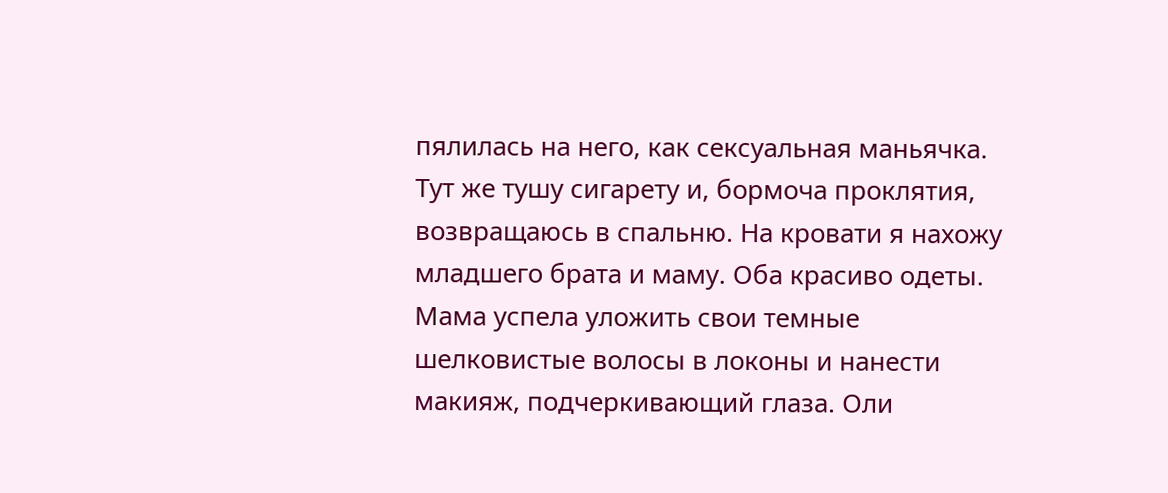пялилась на него, как сексуальная маньячка. Тут же тушу сигарету и, бормоча проклятия, возвращаюсь в спальню. На кровати я нахожу младшего брата и маму. Оба красиво одеты. Мама успела уложить свои темные шелковистые волосы в локоны и нанести макияж, подчеркивающий глаза. Оли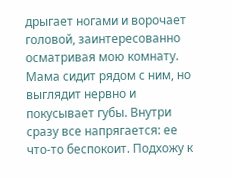дрыгает ногами и ворочает головой, заинтересованно осматривая мою комнату. Мама сидит рядом с ним, но выглядит нервно и покусывает губы. Внутри сразу все напрягается: ее что-то беспокоит. Подхожу к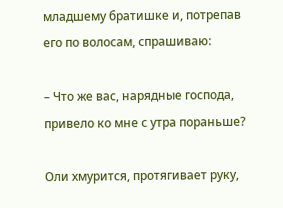младшему братишке и, потрепав его по волосам, спрашиваю:

– Что же вас, нарядные господа, привело ко мне с утра пораньше?

Оли хмурится, протягивает руку,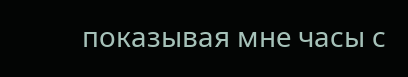показывая мне часы с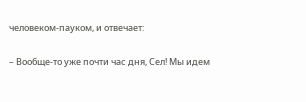человеком-пауком, и отвечает:

– Вообще-то уже почти час дня, Сел! Мы идем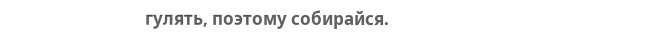гулять, поэтому собирайся.